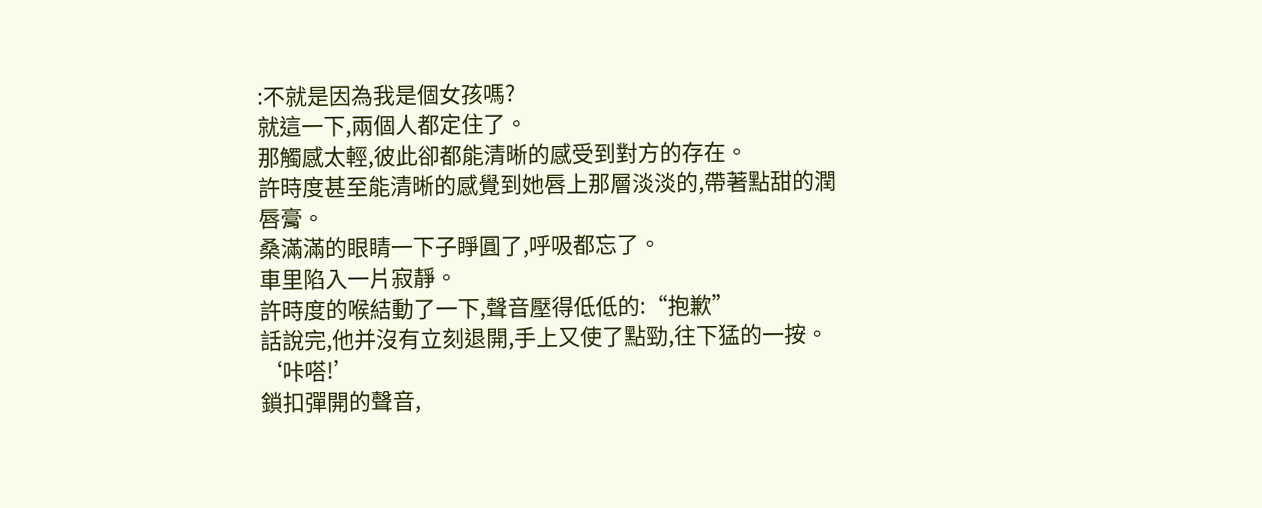:不就是因為我是個女孩嗎?
就這一下,兩個人都定住了。
那觸感太輕,彼此卻都能清晰的感受到對方的存在。
許時度甚至能清晰的感覺到她唇上那層淡淡的,帶著點甜的潤唇膏。
桑滿滿的眼睛一下子睜圓了,呼吸都忘了。
車里陷入一片寂靜。
許時度的喉結動了一下,聲音壓得低低的:“抱歉”
話說完,他并沒有立刻退開,手上又使了點勁,往下猛的一按。
‘咔嗒!’
鎖扣彈開的聲音,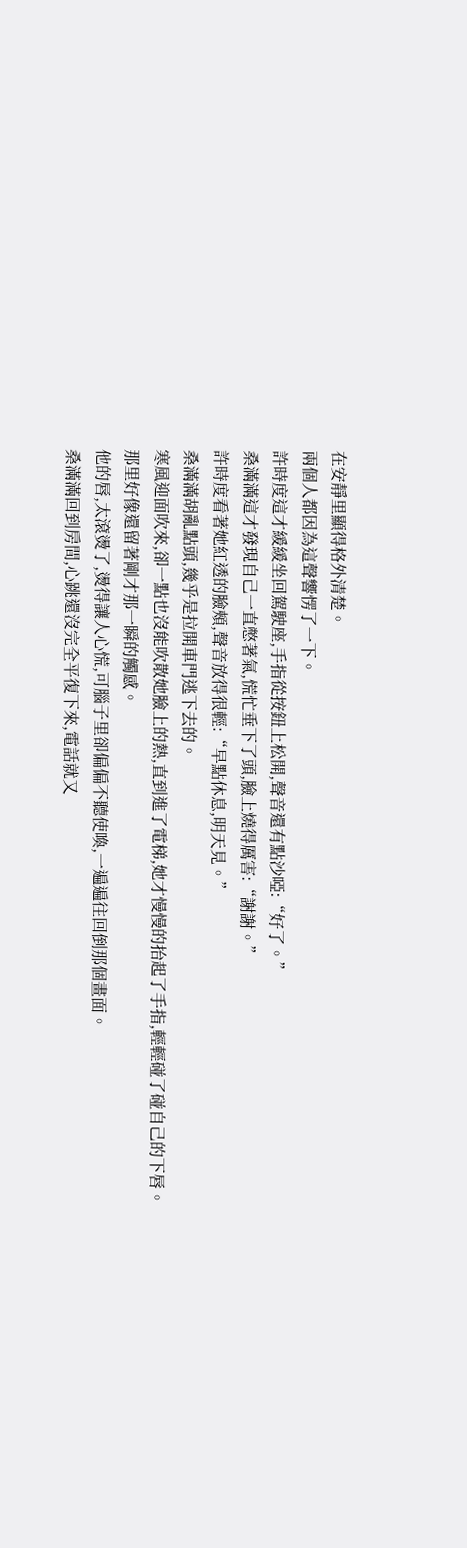在安靜里顯得格外清楚。
兩個人都因為這聲響愣了一下。
許時度這才緩緩坐回駕駛座,手指從按鈕上松開,聲音還有點沙啞:“好了。”
桑滿滿這才發現自己一直憋著氣,慌忙垂下了頭,臉上燒得厲害:“謝謝。”
許時度看著她紅透的臉頰,聲音放得很輕:“早點休息,明天見。”
桑滿滿胡亂點頭,幾乎是拉開車門逃下去的。
寒風迎面吹來,卻一點也沒能吹散她臉上的熱,直到進了電梯,她才慢慢的抬起了手指,輕輕碰了碰自己的下唇。
那里好像還留著剛才那一瞬的觸感。
他的唇,太滾燙了,燙得讓人心慌,可腦子里卻偏偏不聽使喚,一遍遍往回倒那個畫面。
桑滿滿回到房間,心跳還沒完全平復下來,電話就又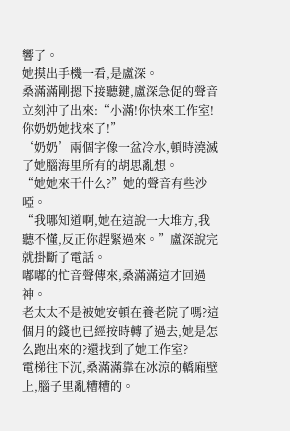響了。
她摸出手機一看,是盧深。
桑滿滿剛摁下接聽鍵,盧深急促的聲音立刻沖了出來:“小滿!你快來工作室!你奶奶她找來了!”
‘奶奶’兩個字像一盆冷水,頓時澆滅了她腦海里所有的胡思亂想。
“她她來干什么?”她的聲音有些沙啞。
“我哪知道啊,她在這說一大堆方,我聽不懂,反正你趕緊過來。”盧深說完就掛斷了電話。
嘟嘟的忙音聲傳來,桑滿滿這才回過神。
老太太不是被她安頓在養老院了嗎?這個月的錢也已經按時轉了過去,她是怎么跑出來的?還找到了她工作室?
電梯往下沉,桑滿滿靠在冰涼的轎廂壁上,腦子里亂糟糟的。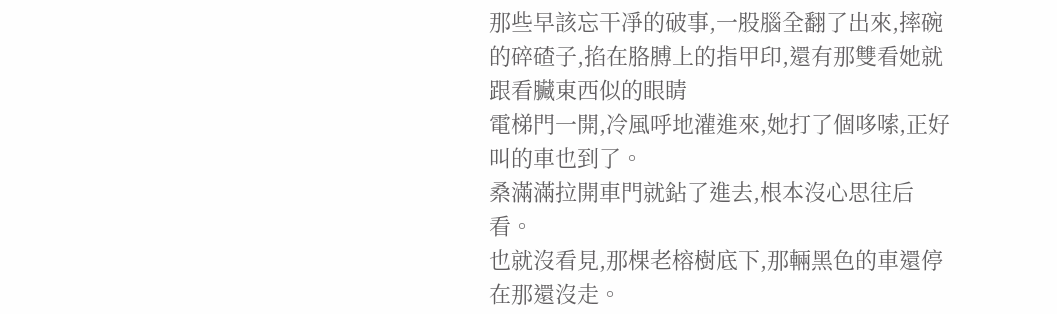那些早該忘干凈的破事,一股腦全翻了出來,摔碗的碎碴子,掐在胳膊上的指甲印,還有那雙看她就跟看臟東西似的眼睛
電梯門一開,冷風呼地灌進來,她打了個哆嗦,正好叫的車也到了。
桑滿滿拉開車門就鉆了進去,根本沒心思往后看。
也就沒看見,那棵老榕樹底下,那輛黑色的車還停在那還沒走。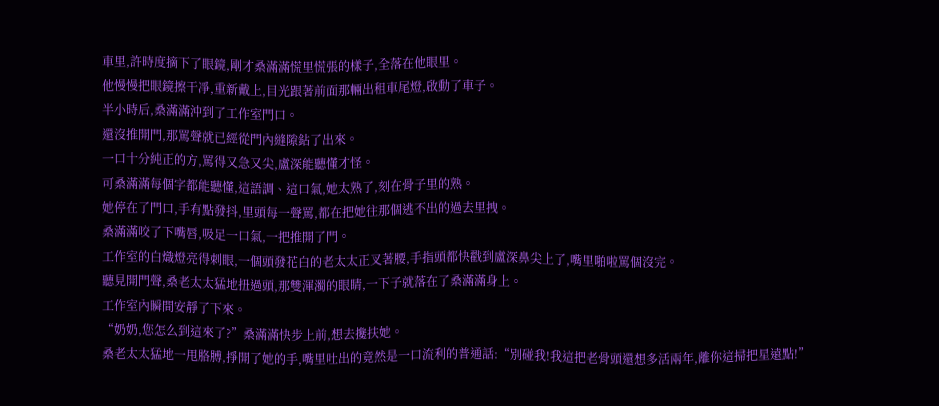車里,許時度摘下了眼鏡,剛才桑滿滿慌里慌張的樣子,全落在他眼里。
他慢慢把眼鏡擦干凈,重新戴上,目光跟著前面那輛出租車尾燈,啟動了車子。
半小時后,桑滿滿沖到了工作室門口。
還沒推開門,那罵聲就已經從門內縫隙鉆了出來。
一口十分純正的方,罵得又急又尖,盧深能聽懂才怪。
可桑滿滿每個字都能聽懂,這語調、這口氣,她太熟了,刻在骨子里的熟。
她停在了門口,手有點發抖,里頭每一聲罵,都在把她往那個逃不出的過去里拽。
桑滿滿咬了下嘴唇,吸足一口氣,一把推開了門。
工作室的白熾燈亮得刺眼,一個頭發花白的老太太正叉著腰,手指頭都快戳到盧深鼻尖上了,嘴里啪啦罵個沒完。
聽見開門聲,桑老太太猛地扭過頭,那雙渾濁的眼睛,一下子就落在了桑滿滿身上。
工作室內瞬間安靜了下來。
“奶奶,您怎么到這來了?”桑滿滿快步上前,想去攙扶她。
桑老太太猛地一甩胳膊,掙開了她的手,嘴里吐出的竟然是一口流利的普通話:“別碰我!我這把老骨頭還想多活兩年,離你這掃把星遠點!”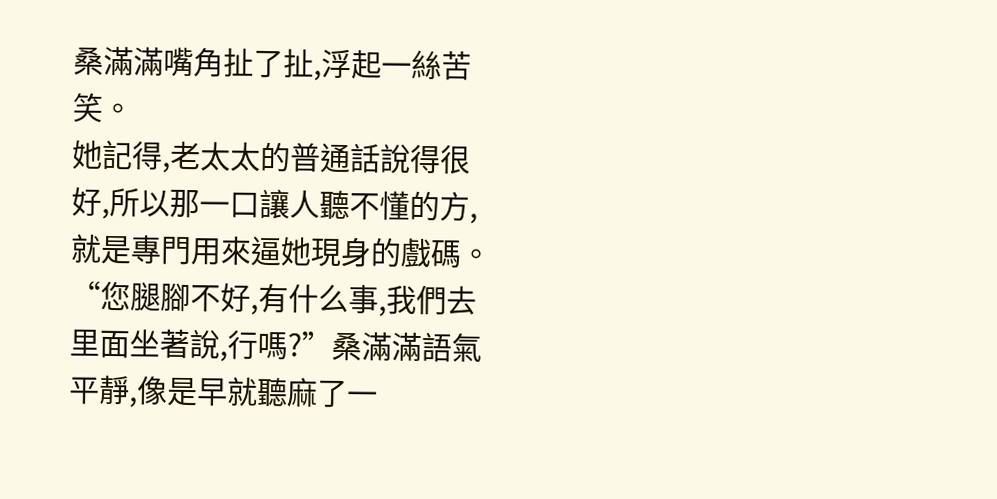桑滿滿嘴角扯了扯,浮起一絲苦笑。
她記得,老太太的普通話說得很好,所以那一口讓人聽不懂的方,就是專門用來逼她現身的戲碼。
“您腿腳不好,有什么事,我們去里面坐著說,行嗎?”桑滿滿語氣平靜,像是早就聽麻了一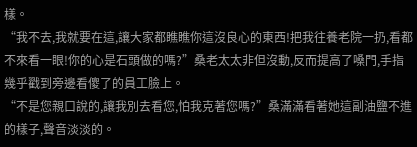樣。
“我不去,我就要在這,讓大家都瞧瞧你這沒良心的東西!把我往養老院一扔,看都不來看一眼!你的心是石頭做的嗎?”桑老太太非但沒動,反而提高了嗓門,手指幾乎戳到旁邊看傻了的員工臉上。
“不是您親口說的,讓我別去看您,怕我克著您嗎?”桑滿滿看著她這副油鹽不進的樣子,聲音淡淡的。